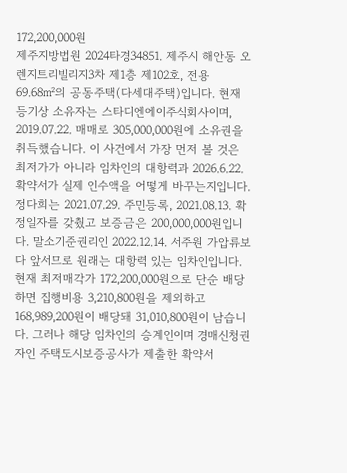172,200,000원
제주지방법원 2024타경34851. 제주시 해안동 오렌지트리빌리지3차 제1층 제102호, 전용 69.68㎡의 공동주택(다세대주택)입니다. 현재 등기상 소유자는 스타디엔에이주식회사이며, 2019.07.22. 매매로 305,000,000원에 소유권을 취득했습니다. 이 사건에서 가장 먼저 볼 것은 최저가가 아니라 임차인의 대항력과 2026.6.22. 확약서가 실제 인수액을 어떻게 바꾸는지입니다.
정다희는 2021.07.29. 주민등록, 2021.08.13. 확정일자를 갖췄고 보증금은 200,000,000원입니다. 말소기준권리인 2022.12.14. 서주원 가압류보다 앞서므로 원래는 대항력 있는 임차인입니다. 현재 최저매각가 172,200,000원으로 단순 배당하면 집행비용 3,210,800원을 제외하고 168,989,200원이 배당돼 31,010,800원이 남습니다. 그러나 해당 임차인의 승계인이며 경매신청권자인 주택도시보증공사가 제출한 확약서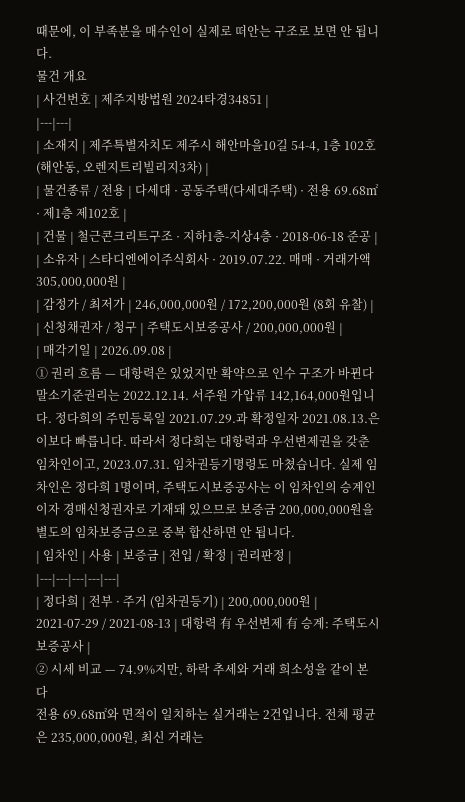때문에, 이 부족분을 매수인이 실제로 떠안는 구조로 보면 안 됩니다.
물건 개요
| 사건번호 | 제주지방법원 2024타경34851 |
|---|---|
| 소재지 | 제주특별자치도 제주시 해안마을10길 54-4, 1층 102호 (해안동, 오렌지트리빌리지3차) |
| 물건종류 / 전용 | 다세대 · 공동주택(다세대주택) · 전용 69.68㎡ · 제1층 제102호 |
| 건물 | 철근콘크리트구조 · 지하1층-지상4층 · 2018-06-18 준공 |
| 소유자 | 스타디엔에이주식회사 · 2019.07.22. 매매 · 거래가액 305,000,000원 |
| 감정가 / 최저가 | 246,000,000원 / 172,200,000원 (8회 유찰) |
| 신청채권자 / 청구 | 주택도시보증공사 / 200,000,000원 |
| 매각기일 | 2026.09.08 |
① 권리 흐름 — 대항력은 있었지만 확약으로 인수 구조가 바뀐다
말소기준권리는 2022.12.14. 서주원 가압류 142,164,000원입니다. 정다희의 주민등록일 2021.07.29.과 확정일자 2021.08.13.은 이보다 빠릅니다. 따라서 정다희는 대항력과 우선변제권을 갖춘 임차인이고, 2023.07.31. 임차권등기명령도 마쳤습니다. 실제 임차인은 정다희 1명이며, 주택도시보증공사는 이 임차인의 승계인이자 경매신청권자로 기재돼 있으므로 보증금 200,000,000원을 별도의 임차보증금으로 중복 합산하면 안 됩니다.
| 임차인 | 사용 | 보증금 | 전입 / 확정 | 권리판정 |
|---|---|---|---|---|
| 정다희 | 전부 · 주거 (임차권등기) | 200,000,000원 | 2021-07-29 / 2021-08-13 | 대항력 有 우선변제 有 승계: 주택도시보증공사 |
② 시세 비교 — 74.9%지만, 하락 추세와 거래 희소성을 같이 본다
전용 69.68㎡와 면적이 일치하는 실거래는 2건입니다. 전체 평균은 235,000,000원, 최신 거래는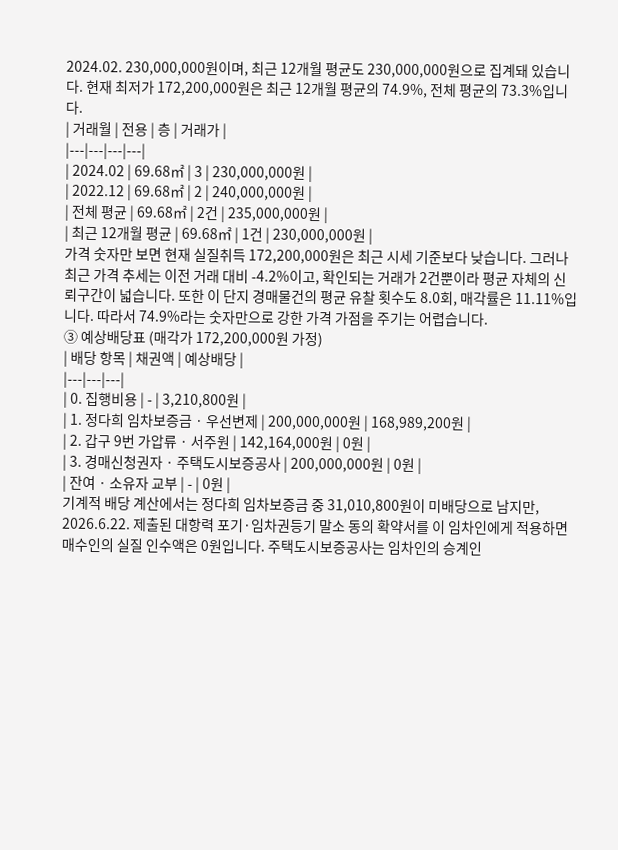2024.02. 230,000,000원이며, 최근 12개월 평균도 230,000,000원으로 집계돼 있습니다. 현재 최저가 172,200,000원은 최근 12개월 평균의 74.9%, 전체 평균의 73.3%입니다.
| 거래월 | 전용 | 층 | 거래가 |
|---|---|---|---|
| 2024.02 | 69.68㎡ | 3 | 230,000,000원 |
| 2022.12 | 69.68㎡ | 2 | 240,000,000원 |
| 전체 평균 | 69.68㎡ | 2건 | 235,000,000원 |
| 최근 12개월 평균 | 69.68㎡ | 1건 | 230,000,000원 |
가격 숫자만 보면 현재 실질취득 172,200,000원은 최근 시세 기준보다 낮습니다. 그러나 최근 가격 추세는 이전 거래 대비 -4.2%이고, 확인되는 거래가 2건뿐이라 평균 자체의 신뢰구간이 넓습니다. 또한 이 단지 경매물건의 평균 유찰 횟수도 8.0회, 매각률은 11.11%입니다. 따라서 74.9%라는 숫자만으로 강한 가격 가점을 주기는 어렵습니다.
③ 예상배당표 (매각가 172,200,000원 가정)
| 배당 항목 | 채권액 | 예상배당 |
|---|---|---|
| 0. 집행비용 | - | 3,210,800원 |
| 1. 정다희 임차보증금 · 우선변제 | 200,000,000원 | 168,989,200원 |
| 2. 갑구 9번 가압류 · 서주원 | 142,164,000원 | 0원 |
| 3. 경매신청권자 · 주택도시보증공사 | 200,000,000원 | 0원 |
| 잔여 · 소유자 교부 | - | 0원 |
기계적 배당 계산에서는 정다희 임차보증금 중 31,010,800원이 미배당으로 남지만, 2026.6.22. 제출된 대항력 포기·임차권등기 말소 동의 확약서를 이 임차인에게 적용하면 매수인의 실질 인수액은 0원입니다. 주택도시보증공사는 임차인의 승계인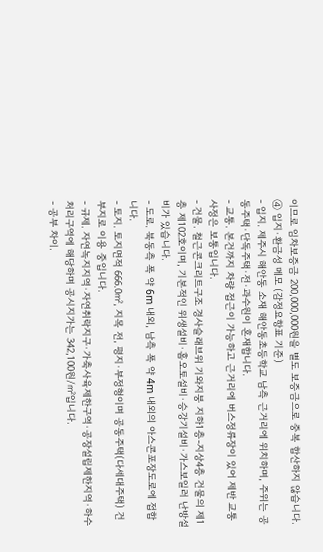이므로 임차보증금 200,000,000원을 별도 보증금으로 중복 합산하지 않습니다.
④ 입지·환금성 메모 (감정요항표 기준)
- 입지. 제주시 해안동 소재 해안동초등학교 남측 근거리에 위치하며, 주위는 공동주택·단독주택·전·과수원이 혼재합니다.
- 교통. 본건까지 차량 접근이 가능하고 근거리에 버스정류장이 있어 제반 교통사정은 보통입니다.
- 건물. 철근콘크리트구조 경사슬래브위 기와지붕 지하1층-지상4층 건물의 제1층 제102호이며, 기본적인 위생설비·홈오토설비·승강기설비·가스보일러 난방설비가 있습니다.
- 도로. 북동측 폭 약 6m 내외, 남측 폭 약 4m 내외의 아스콘포장도로에 접합니다.
- 토지. 토지면적 666.0㎡, 지목 전, 평지·부정형이며 공동주택(다세대주택) 건부지로 이용 중입니다.
- 규제. 자연녹지지역·자연취락지구·가축사육제한구역·공장설립제한지역·하수처리구역에 해당하며 공시지가는 342,100원/㎡입니다.
- 공부 차이.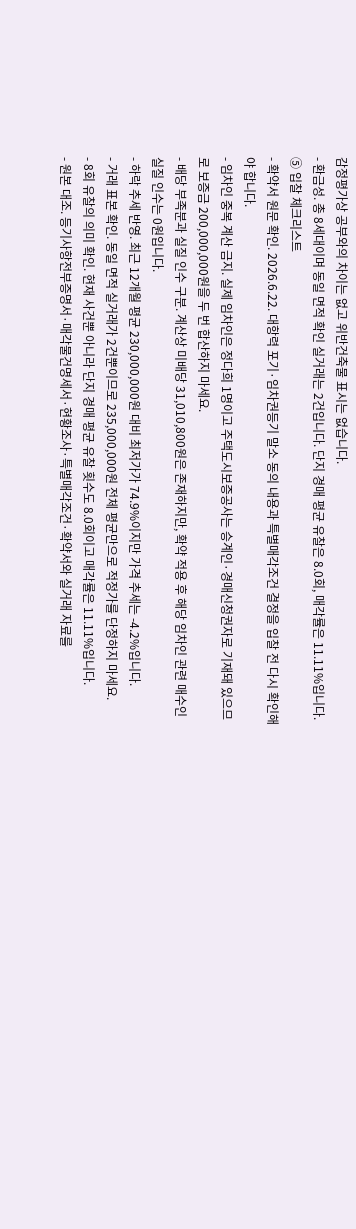감정평가상 공부와의 차이는 없고 위반건축물 표시는 없습니다.
- 환금성. 총 8세대이며 동일 면적 확인 실거래는 2건입니다. 단지 경매 평균 유찰은 8.0회, 매각률은 11.11%입니다.
⑤ 입찰 체크리스트
- 확약서 원문 확인. 2026.6.22. 대항력 포기·임차권등기 말소 동의 내용과 특별매각조건 결정을 입찰 전 다시 확인해야 합니다.
- 임차인 중복 계산 금지. 실제 임차인은 정다희 1명이고 주택도시보증공사는 승계인·경매신청권자로 기재돼 있으므로 보증금 200,000,000원을 두 번 합산하지 마세요.
- 배당 부족분과 실질 인수 구분. 계산상 미배당 31,010,800원은 존재하지만, 확약 적용 후 해당 임차인 관련 매수인 실질 인수는 0원입니다.
- 하락 추세 반영. 최근 12개월 평균 230,000,000원 대비 최저가가 74.9%이지만 가격 추세는 -4.2%입니다.
- 거래 표본 확인. 동일 면적 실거래가 2건뿐이므로 235,000,000원 전체 평균만으로 적정가를 단정하지 마세요.
- 8회 유찰의 의미 확인. 현재 사건뿐 아니라 단지 경매 평균 유찰 횟수도 8.0회이고 매각률은 11.11%입니다.
- 원본 대조. 등기사항전부증명서·매각물건명세서·현황조사·특별매각조건·확약서와 실거래 자료를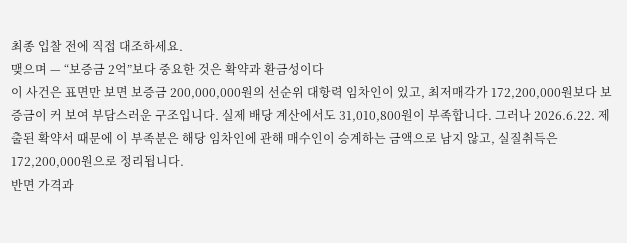최종 입찰 전에 직접 대조하세요.
맺으며 — “보증금 2억”보다 중요한 것은 확약과 환금성이다
이 사건은 표면만 보면 보증금 200,000,000원의 선순위 대항력 임차인이 있고, 최저매각가 172,200,000원보다 보증금이 커 보여 부담스러운 구조입니다. 실제 배당 계산에서도 31,010,800원이 부족합니다. 그러나 2026.6.22. 제출된 확약서 때문에 이 부족분은 해당 임차인에 관해 매수인이 승계하는 금액으로 남지 않고, 실질취득은 172,200,000원으로 정리됩니다.
반면 가격과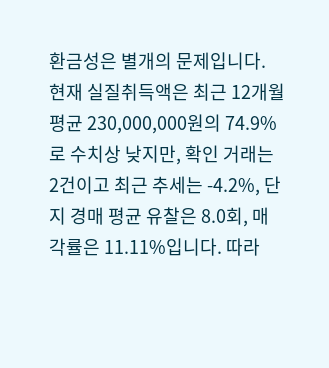환금성은 별개의 문제입니다. 현재 실질취득액은 최근 12개월 평균 230,000,000원의 74.9%로 수치상 낮지만, 확인 거래는 2건이고 최근 추세는 -4.2%, 단지 경매 평균 유찰은 8.0회, 매각률은 11.11%입니다. 따라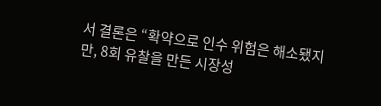서 결론은 “확약으로 인수 위험은 해소됐지만, 8회 유찰을 만든 시장성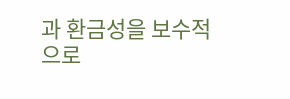과 환금성을 보수적으로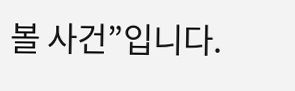볼 사건”입니다.